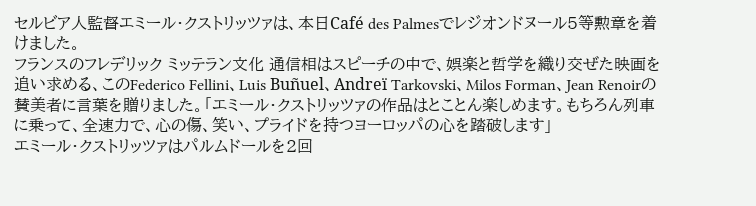セルビア人監督エミール・クストリッツァは、本日Café des Palmesでレジオンドヌール5等勲章を着けました。
フランスのフレデリック ミッテラン文化 通信相はスピーチの中で、娯楽と哲学を織り交ぜた映画を追い求める、このFederico Fellini、Luis Buñuel、Andreï Tarkovski、Milos Forman、Jean Renoirの賛美者に言葉を贈りました。「エミール・クストリッツァの作品はとことん楽しめます。もちろん列車に乗って、全速力で、心の傷、笑い、プライドを持つヨーロッパの心を踏破します」
エミール・クストリッツァはパルムドールを2回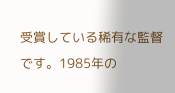受賞している稀有な監督です。1985年の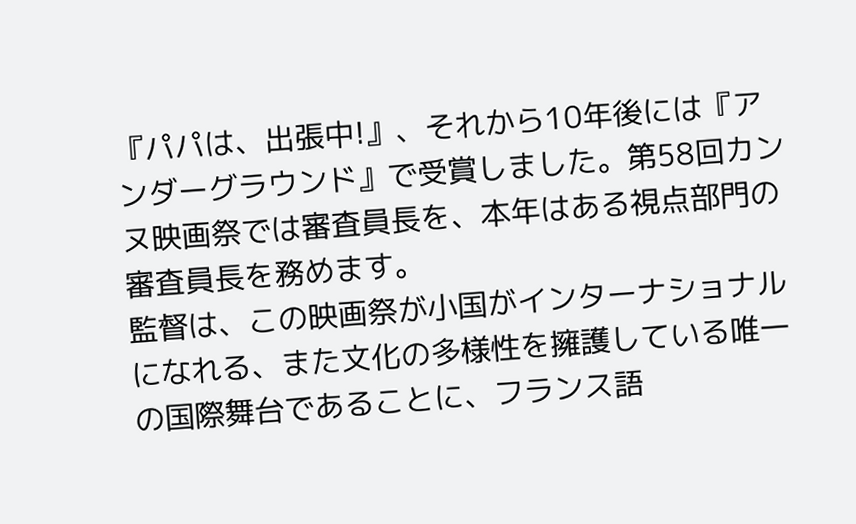『パパは、出張中!』、それから10年後には『アンダーグラウンド』で受賞しました。第58回カンヌ映画祭では審査員長を、本年はある視点部門の審査員長を務めます。
監督は、この映画祭が小国がインターナショナルになれる、また文化の多様性を擁護している唯一の国際舞台であることに、フランス語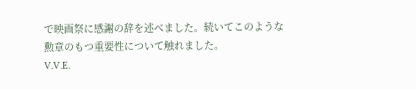で映画祭に感謝の辞を述べました。続いてこのような勲章のもつ重要性について触れました。
V.V.E.